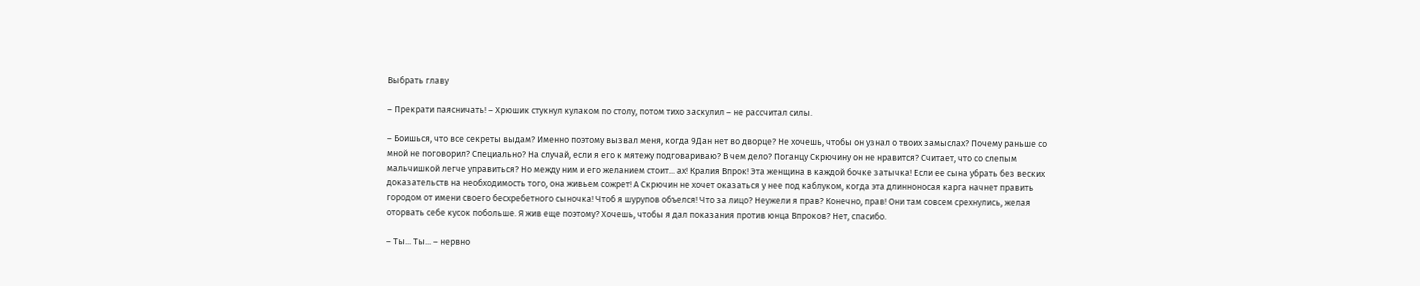Выбрать главу

– Прекрати паясничать! – Хрюшик стукнул кулаком по столу, потом тихо заскулил – не рассчитал силы.

– Боишься, что все секреты выдам? Именно поэтому вызвал меня, когда 9Дан нет во дворце? Не хочешь, чтобы он узнал о твоих замыслах? Почему раньше со мной не поговорил? Специально? На случай, если я его к мятежу подговариваю? В чем дело? Поганцу Скрючину он не нравится? Считает, что со слепым мальчишкой легче управиться? Но между ним и его желанием стоит... ах! Кралия Впрок! Эта женщина в каждой бочке затычка! Если ее сына убрать без веских доказательств на необходимость того, она живьем сожрет! А Скрючин не хочет оказаться у нее под каблуком, когда эта длинноносая карга начнет править городом от имени своего бесхребетного сыночка! Чтоб я шурупов объелся! Что за лицо? Неужели я прав? Конечно, прав! Они там совсем срехнулись, желая оторвать себе кусок побольше. Я жив еще поэтому? Хочешь, чтобы я дал показания против юнца Впроков? Нет, спасибо.

– Ты... Ты... – нервно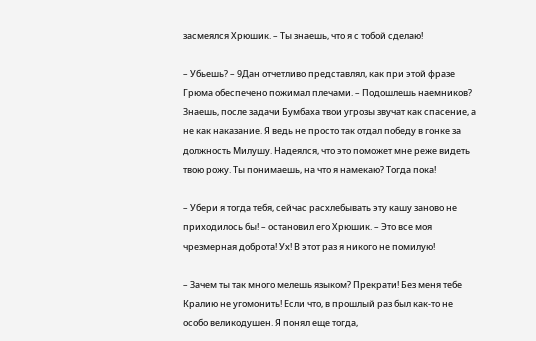засмеялся Хрюшик. – Ты знаешь, что я с тобой сделаю!

– Убьешь? – 9Дан отчетливо представлял, как при этой фразе Грюма обеспечено пожимал плечами. – Подошлешь наемников? Знаешь, после задачи Бумбаха твои угрозы звучат как спасение, а не как наказание. Я ведь не просто так отдал победу в гонке за должность Милушу. Надеялся, что это поможет мне реже видеть твою рожу. Ты понимаешь, на что я намекаю? Тогда пока!

– Убери я тогда тебя, сейчас расхлебывать эту кашу заново не приходилось бы! – остановил его Хрюшик. – Это все моя чрезмерная доброта! Ух! В этот раз я никого не помилую!

– Зачем ты так много мелешь языком? Прекрати! Без меня тебе Кралию не угомонить! Если что, в прошлый раз был как-то не особо великодушен. Я понял еще тогда,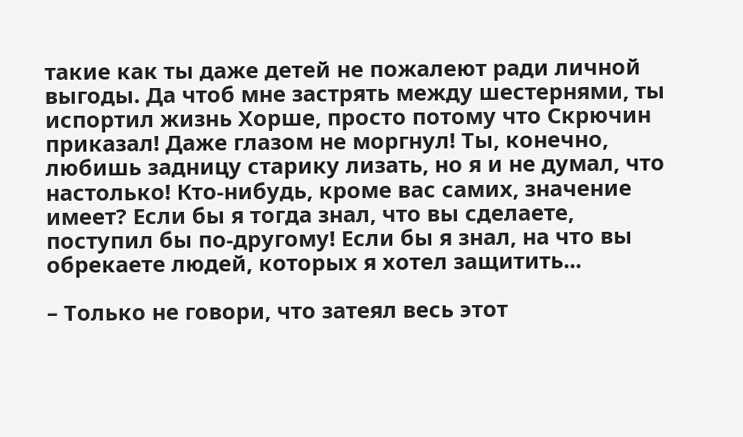такие как ты даже детей не пожалеют ради личной выгоды. Да чтоб мне застрять между шестернями, ты испортил жизнь Хорше, просто потому что Скрючин приказал! Даже глазом не моргнул! Ты, конечно, любишь задницу старику лизать, но я и не думал, что настолько! Кто-нибудь, кроме вас самих, значение имеет? Если бы я тогда знал, что вы сделаете, поступил бы по-другому! Если бы я знал, на что вы обрекаете людей, которых я хотел защитить...

– Только не говори, что затеял весь этот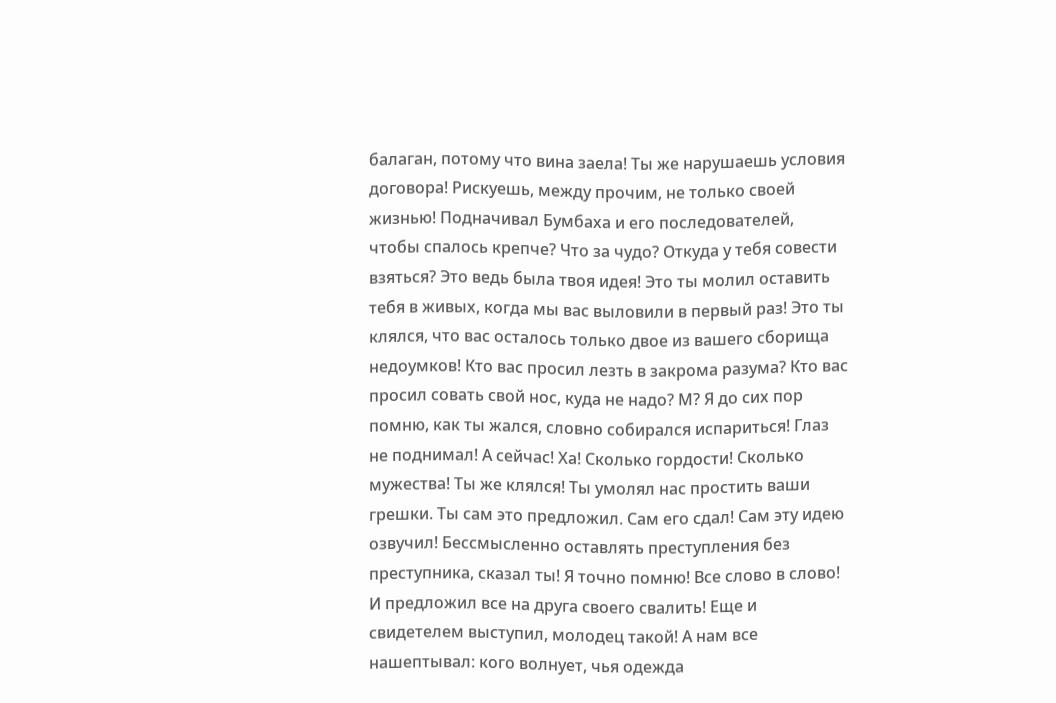балаган, потому что вина заела! Ты же нарушаешь условия договора! Рискуешь, между прочим, не только своей жизнью! Подначивал Бумбаха и его последователей, чтобы спалось крепче? Что за чудо? Откуда у тебя совести взяться? Это ведь была твоя идея! Это ты молил оставить тебя в живых, когда мы вас выловили в первый раз! Это ты клялся, что вас осталось только двое из вашего сборища недоумков! Кто вас просил лезть в закрома разума? Кто вас просил совать свой нос, куда не надо? М? Я до сих пор помню, как ты жался, словно собирался испариться! Глаз не поднимал! А сейчас! Ха! Сколько гордости! Сколько мужества! Ты же клялся! Ты умолял нас простить ваши грешки. Ты сам это предложил. Сам его сдал! Сам эту идею озвучил! Бессмысленно оставлять преступления без преступника, сказал ты! Я точно помню! Все слово в слово! И предложил все на друга своего свалить! Еще и свидетелем выступил, молодец такой! А нам все нашептывал: кого волнует, чья одежда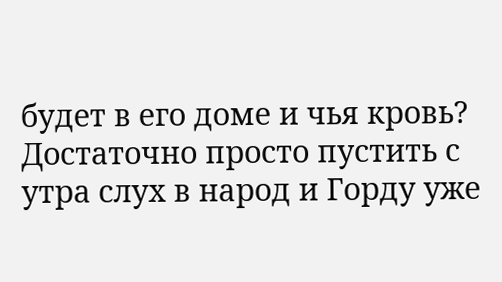будет в его доме и чья кровь? Достаточно просто пустить с утра слух в народ и Горду уже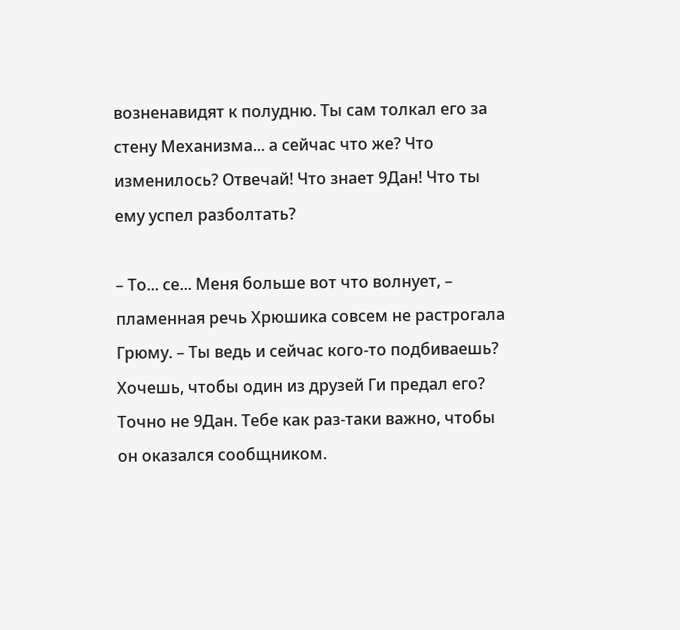возненавидят к полудню. Ты сам толкал его за стену Механизма... а сейчас что же? Что изменилось? Отвечай! Что знает 9Дан! Что ты ему успел разболтать?

– То... се... Меня больше вот что волнует, – пламенная речь Хрюшика совсем не растрогала Грюму. – Ты ведь и сейчас кого-то подбиваешь? Хочешь, чтобы один из друзей Ги предал его? Точно не 9Дан. Тебе как раз-таки важно, чтобы он оказался сообщником.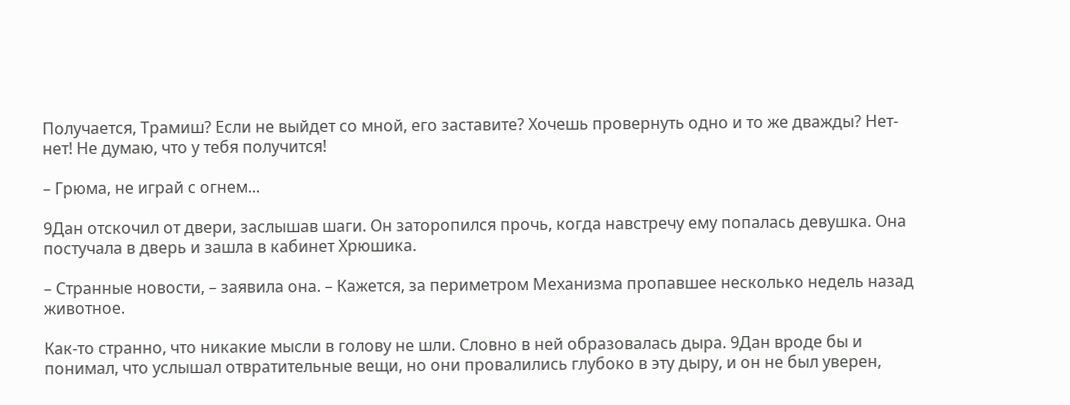Получается, Трамиш? Если не выйдет со мной, его заставите? Хочешь провернуть одно и то же дважды? Нет-нет! Не думаю, что у тебя получится!

– Грюма, не играй с огнем...

9Дан отскочил от двери, заслышав шаги. Он заторопился прочь, когда навстречу ему попалась девушка. Она постучала в дверь и зашла в кабинет Хрюшика.

– Странные новости, – заявила она. – Кажется, за периметром Механизма пропавшее несколько недель назад животное.

Как-то странно, что никакие мысли в голову не шли. Словно в ней образовалась дыра. 9Дан вроде бы и понимал, что услышал отвратительные вещи, но они провалились глубоко в эту дыру, и он не был уверен,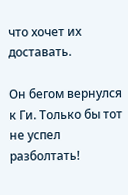что хочет их доставать.

Он бегом вернулся к Ги. Только бы тот не успел разболтать!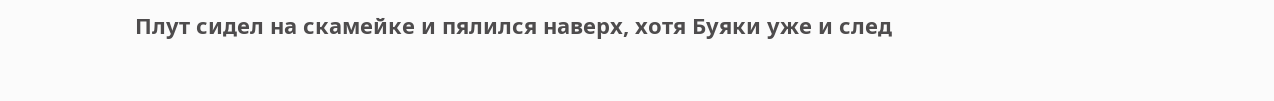Плут сидел на скамейке и пялился наверх, хотя Буяки уже и след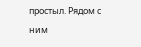простыл. Рядом с ним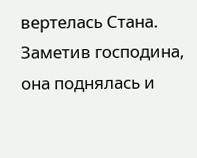вертелась Стана. Заметив господина, она поднялась и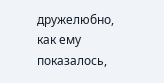дружелюбно, как ему показалось,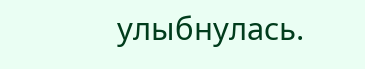улыбнулась.